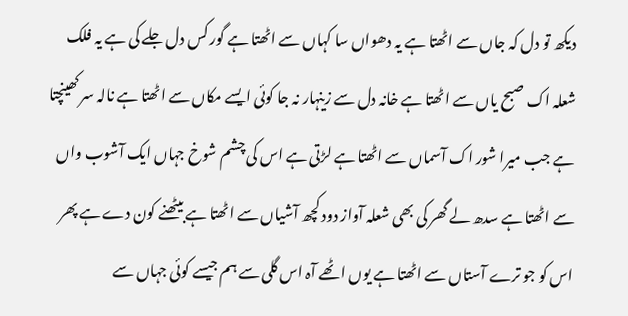دیکھ تو دل کہ جاں سے اٹھتا ہے یہ دھواں سا کہاں سے اٹھتا ہے گور کس دل جلے کی ہے یہ فلک شعلہ اک صبح یاں سے اٹھتا ہے خانہ دل سے زینہار نہ جا کوئی ایسے مکاں سے اٹھتا ہے نالہ سر کھینچتا ہے جب میرا شور اک آسماں سے اٹھتا ہے لڑتی ہے اس کی چشم شوخ جہاں ایک آشوب واں سے اٹھتا ہے سدھ لے گھر کی بھی شعلہ آواز دود کچھ آشیاں سے اٹھتا ہے بیٹھنے کون دے ہے پھر اس کو جو ترے آستاں سے اٹھتا ہے یوں اٹھے آہ اس گلی سے ہم جیسے کوئی جہاں سے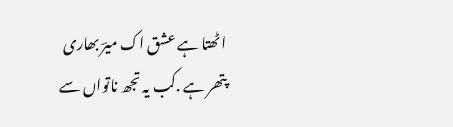اٹھتا ہے عشق اک میرؔ بھاری پتھر ہے .کب یہ تجھ ناتواں سے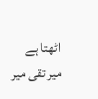اٹھتا ہے
میر تقی میر